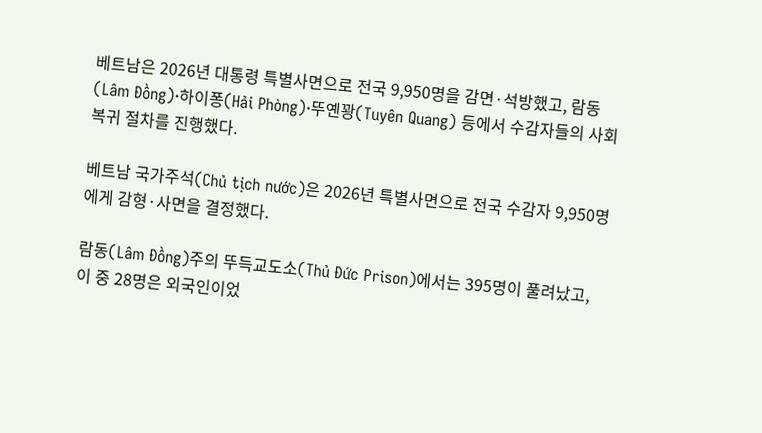베트남은 2026년 대통령 특별사면으로 전국 9,950명을 감면·석방했고, 람동(Lâm Đồng)·하이퐁(Hải Phòng)·뚜옌꽝(Tuyên Quang) 등에서 수감자들의 사회 복귀 절차를 진행했다.

베트남 국가주석(Chủ tịch nước)은 2026년 특별사면으로 전국 수감자 9,950명에게 감형·사면을 결정했다.

람동(Lâm Đồng)주의 뚜득교도소(Thủ Đức Prison)에서는 395명이 풀려났고, 이 중 28명은 외국인이었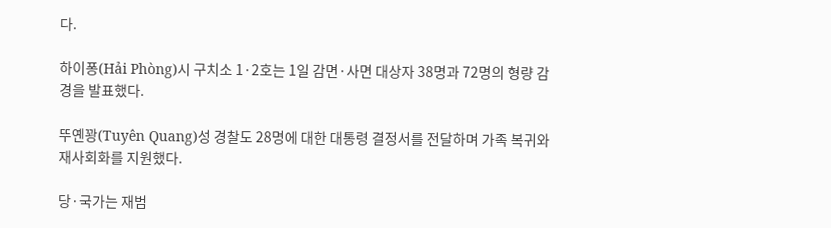다.

하이퐁(Hải Phòng)시 구치소 1·2호는 1일 감면·사면 대상자 38명과 72명의 형량 감경을 발표했다.

뚜옌꽝(Tuyên Quang)성 경찰도 28명에 대한 대통령 결정서를 전달하며 가족 복귀와 재사회화를 지원했다.

당·국가는 재범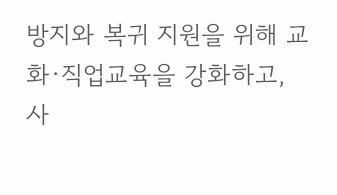방지와 복귀 지원을 위해 교화·직업교육을 강화하고, 사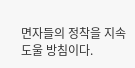면자들의 정착을 지속 도울 방침이다.